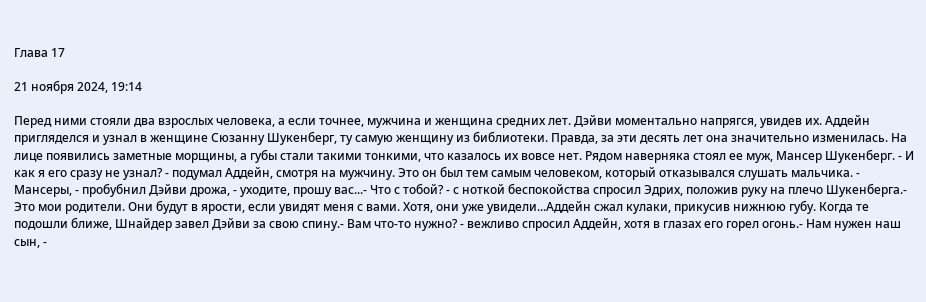Глава 17

21 ноября 2024, 19:14

Перед ними стояли два взрослых человека, а если точнее, мужчина и женщина средних лет. Дэйви моментально напрягся, увидев их. Аддейн пригляделся и узнал в женщине Сюзанну Шукенберг, ту самую женщину из библиотеки. Правда, за эти десять лет она значительно изменилась. На лице появились заметные морщины, а губы стали такими тонкими, что казалось их вовсе нет. Рядом наверняка стоял ее муж, Мансер Шукенберг. - И как я его сразу не узнал? - подумал Аддейн, смотря на мужчину. Это он был тем самым человеком, который отказывался слушать мальчика. - Мансеры, - пробубнил Дэйви дрожа, - уходите, прошу вас...- Что с тобой? - с ноткой беспокойства спросил Эдрих, положив руку на плечо Шукенберга.- Это мои родители. Они будут в ярости, если увидят меня с вами. Хотя, они уже увидели...Аддейн сжал кулаки, прикусив нижнюю губу. Когда те подошли ближе, Шнайдер завел Дэйви за свою спину.- Вам что-то нужно? - вежливо спросил Аддейн, хотя в глазах его горел огонь.- Нам нужен наш сын, -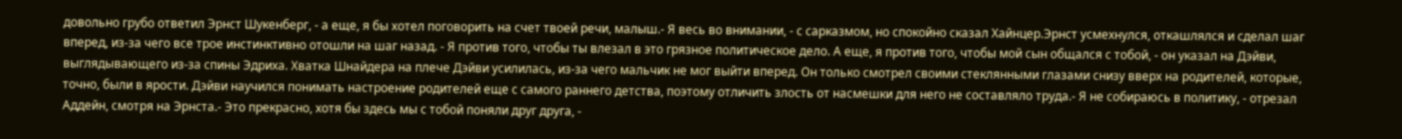довольно грубо ответил Эрнст Шукенберг, - а еще, я бы хотел поговорить на счет твоей речи, малыш.- Я весь во внимании, - с сарказмом, но спокойно сказал Хайнцер.Эрнст усмехнулся, откашлялся и сделал шаг вперед, из-за чего все трое инстинктивно отошли на шаг назад. - Я против того, чтобы ты влезал в это грязное политическое дело. А еще, я против того, чтобы мой сын общался с тобой, - он указал на Дэйви, выглядывающего из-за спины Эдриха. Хватка Шнайдера на плече Дэйви усилилась, из-за чего мальчик не мог выйти вперед. Он только смотрел своими стеклянными глазами снизу вверх на родителей, которые, точно, были в ярости. Дэйви научился понимать настроение родителей еще с самого раннего детства, поэтому отличить злость от насмешки для него не составляло труда.- Я не собираюсь в политику, - отрезал Аддейн, смотря на Эрнста.- Это прекрасно, хотя бы здесь мы с тобой поняли друг друга, -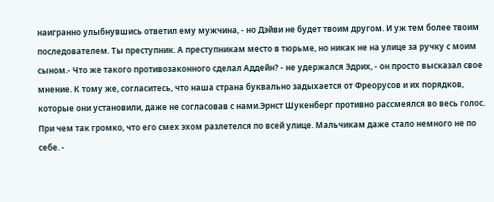наигранно улыбнувшись ответил ему мужчина, - но Дэйви не будет твоим другом. И уж тем более твоим последователем. Ты преступник. А преступникам место в тюрьме, но никак не на улице за ручку с моим сыном.- Что же такого противозаконного сделал Аддейн? - не удержался Эдрих, - он просто высказал свое мнение. К тому же, согласитесь, что наша страна буквально задыхается от Фреорусов и их порядков, которые они установили, даже не согласовав с нами.Эрнст Шукенберг противно рассмеялся во весь голос. При чем так громко, что его смех эхом разлетелся по всей улице. Мальчикам даже стало немного не по себе. -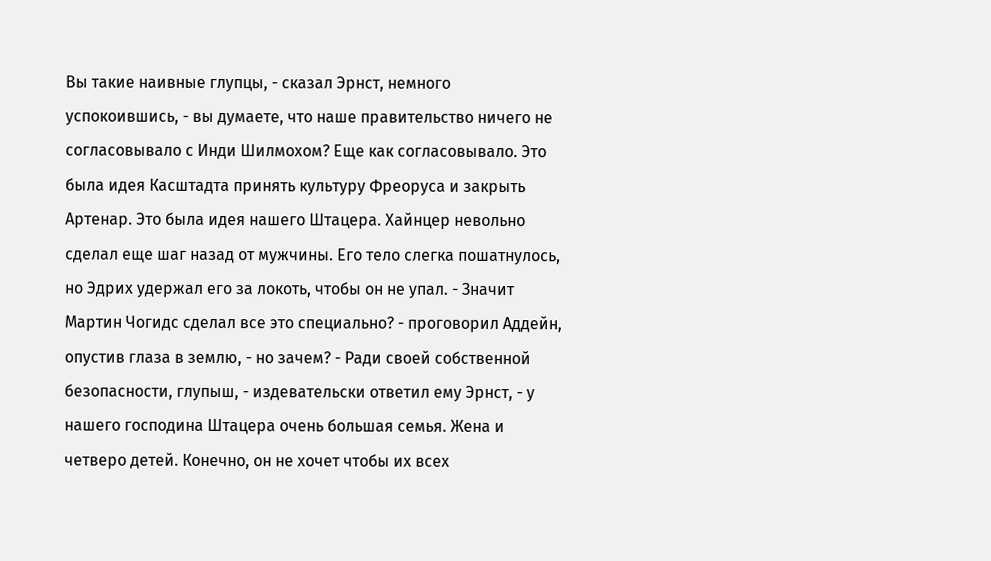Вы такие наивные глупцы, - сказал Эрнст, немного успокоившись, - вы думаете, что наше правительство ничего не согласовывало с Инди Шилмохом? Еще как согласовывало. Это была идея Касштадта принять культуру Фреоруса и закрыть Артенар. Это была идея нашего Штацера. Хайнцер невольно сделал еще шаг назад от мужчины. Его тело слегка пошатнулось, но Эдрих удержал его за локоть, чтобы он не упал. - Значит Мартин Чогидс сделал все это специально? - проговорил Аддейн, опустив глаза в землю, - но зачем? - Ради своей собственной безопасности, глупыш, - издевательски ответил ему Эрнст, - у нашего господина Штацера очень большая семья. Жена и четверо детей. Конечно, он не хочет чтобы их всех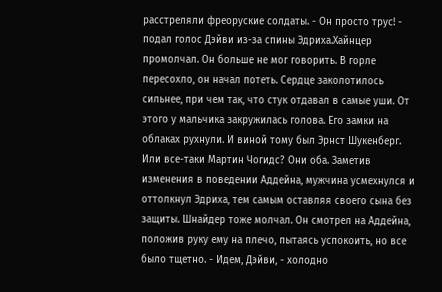расстреляли фреоруские солдаты. - Он просто трус! - подал голос Дэйви из-за спины Эдриха.Хайнцер промолчал. Он больше не мог говорить. В горле пересохло, он начал потеть. Сердце заколотилось сильнее, при чем так, что стук отдавал в самые уши. От этого у мальчика закружилась голова. Его замки на облаках рухнули. И виной тому был Эрнст Шукенберг. Или все-таки Мартин Чогидс? Они оба. Заметив изменения в поведении Аддейна, мужчина усмехнулся и оттолкнул Эдриха, тем самым оставляя своего сына без защиты. Шнайдер тоже молчал. Он смотрел на Аддейна, положив руку ему на плечо, пытаясь успокоить, но все было тщетно. - Идем, Дэйви, - холодно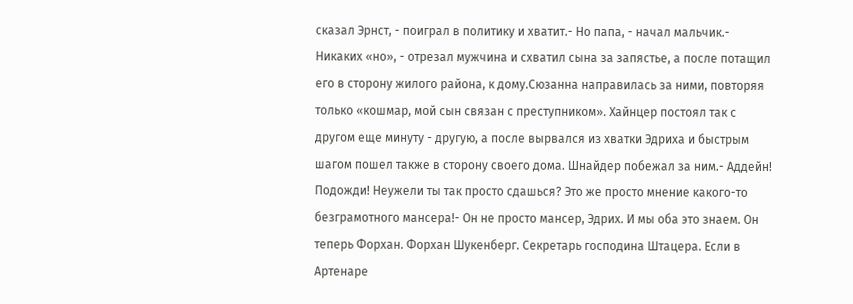сказал Эрнст, - поиграл в политику и хватит.- Но папа, - начал мальчик.- Никаких «но», - отрезал мужчина и схватил сына за запястье, а после потащил его в сторону жилого района, к дому.Сюзанна направилась за ними, повторяя только «кошмар, мой сын связан с преступником». Хайнцер постоял так с другом еще минуту - другую, а после вырвался из хватки Эдриха и быстрым шагом пошел также в сторону своего дома. Шнайдер побежал за ним.- Аддейн! Подожди! Неужели ты так просто сдашься? Это же просто мнение какого-то безграмотного мансера!- Он не просто мансер, Эдрих. И мы оба это знаем. Он теперь Форхан. Форхан Шукенберг. Секретарь господина Штацера. Если в Артенаре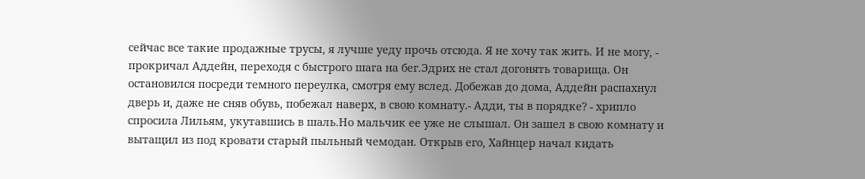сейчас все такие продажные трусы, я лучше уеду прочь отсюда. Я не хочу так жить. И не могу, - прокричал Аддейн, переходя с быстрого шага на бег.Эдрих не стал догонять товарища. Он остановился посреди темного переулка, смотря ему вслед. Добежав до дома, Аддейн распахнул дверь и, даже не сняв обувь, побежал наверх, в свою комнату.- Адди, ты в порядке? - хрипло спросила Лильям, укутавшись в шаль.Но мальчик ее уже не слышал. Он зашел в свою комнату и вытащил из под кровати старый пыльный чемодан. Открыв его, Хайнцер начал кидать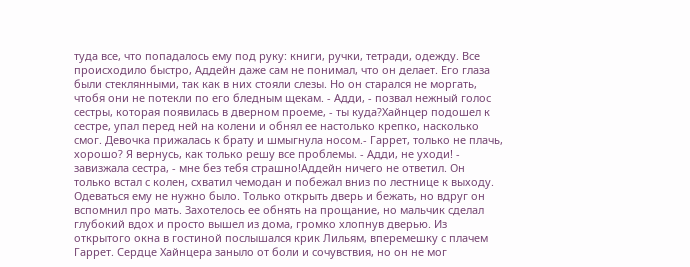туда все, что попадалось ему под руку: книги, ручки, тетради, одежду. Все происходило быстро, Аддейн даже сам не понимал, что он делает. Его глаза были стеклянными, так как в них стояли слезы. Но он старался не моргать, чтобя они не потекли по его бледным щекам. - Адди, - позвал нежный голос сестры, которая появилась в дверном проеме, - ты куда?Хайнцер подошел к сестре, упал перед ней на колени и обнял ее настолько крепко, насколько смог. Девочка прижалась к брату и шмыгнула носом.- Гаррет, только не плачь, хорошо? Я вернусь, как только решу все проблемы. - Адди, не уходи! - завизжала сестра, - мне без тебя страшно!Аддейн ничего не ответил. Он только встал с колен, схватил чемодан и побежал вниз по лестнице к выходу. Одеваться ему не нужно было. Только открыть дверь и бежать, но вдруг он вспомнил про мать. Захотелось ее обнять на прощание, но мальчик сделал глубокий вдох и просто вышел из дома, громко хлопнув дверью. Из открытого окна в гостиной послышался крик Лильям, вперемешку с плачем Гаррет. Сердце Хайнцера заныло от боли и сочувствия, но он не мог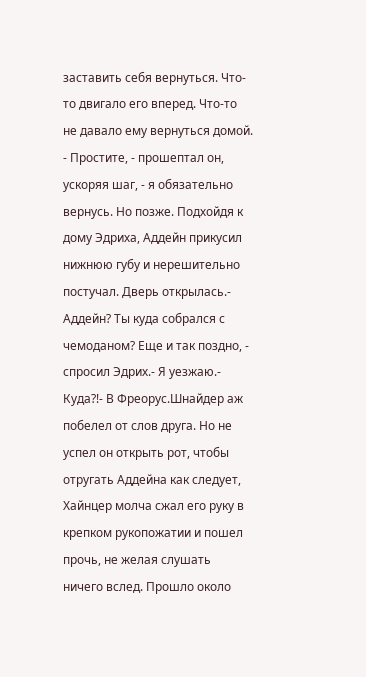заставить себя вернуться. Что-то двигало его вперед. Что-то не давало ему вернуться домой. - Простите, - прошептал он, ускоряя шаг, - я обязательно вернусь. Но позже. Подхойдя к дому Эдриха, Аддейн прикусил нижнюю губу и нерешительно постучал. Дверь открылась.- Аддейн? Ты куда собрался с чемоданом? Еще и так поздно, - спросил Эдрих.- Я уезжаю.- Куда?!- В Фреорус.Шнайдер аж побелел от слов друга. Но не успел он открыть рот, чтобы отругать Аддейна как следует, Хайнцер молча сжал его руку в крепком рукопожатии и пошел прочь, не желая слушать ничего вслед. Прошло около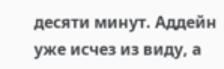десяти минут. Аддейн уже исчез из виду, а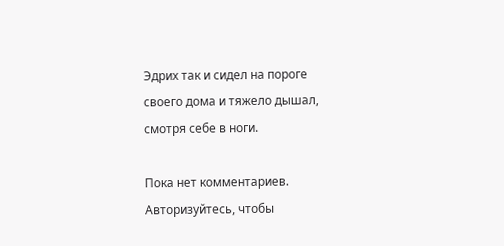Эдрих так и сидел на пороге своего дома и тяжело дышал, смотря себе в ноги.

Пока нет комментариев. Авторизуйтесь, чтобы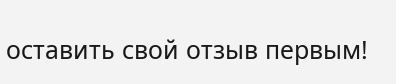оставить свой отзыв первым!